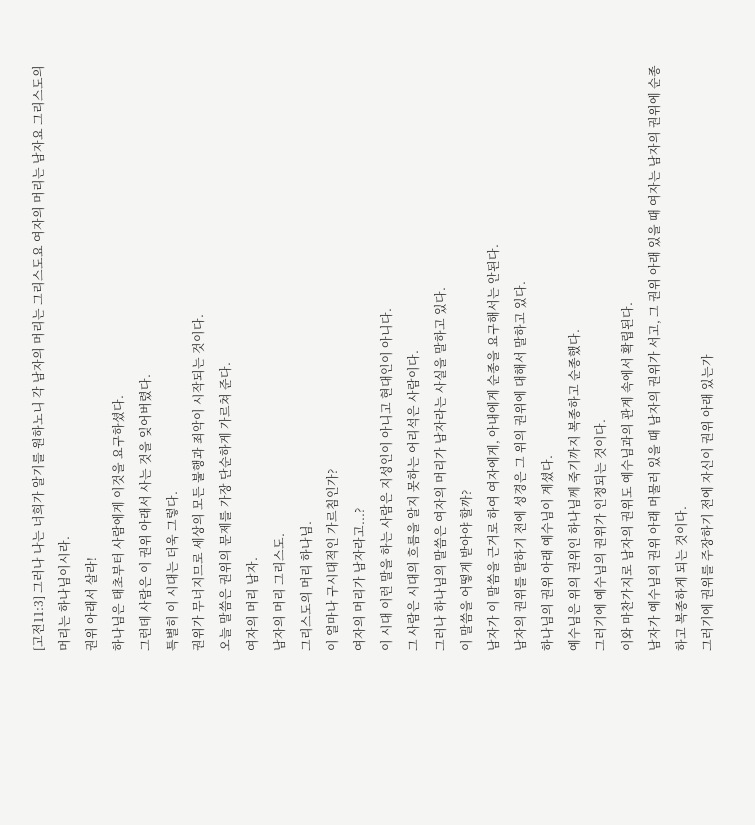[고전11:3] 그러나 나는 너희가 알기를 원하노니 각 남자의 머리는 그리스도요 여자의 머리는 남자요 그리스도의 머리는 하나님이시라.
권위 아래서 살라!
하나님은 태초부터 사람에게 이것을 요구하셨다.
그런데 사람은 이 권위 아래서 사는 것을 잊어버렸다.
특별히 이 시대는 더욱 그렇다.
권위가 무너지므로 세상의 모든 불행과 죄악이 시작되는 것이다.
오늘 말씀은 권위의 문제를 가장 단순하게 가르쳐 준다.
여자의 머리 남자.
남자의 머리 그리스도.
그리스도의 머리 하나님.
이 얼마나 구시대적인 가르침인가?
여자의 머리가 남자라고...?
이 시대 이런 말을 하는 사람은 지성인이 아니고 현대인이 아니다.
그 사람은 시대의 흐름을 알지 못하는 어리석은 사람이다.
그러나 하나님의 말씀은 여자의 머리가 남자라는 사실을 말하고 있다.
이 말씀을 어떻게 받아야 할까?
남자가 이 말씀을 근거로 하여 여자에게, 아내에게 순종을 요구해서는 안된다.
남자의 권위를 말하기 전에 성경은 그 위의 권위에 대해서 말하고 있다.
하나님의 권위 아래 예수님이 계셨다.
예수님은 위의 권위인 하나님께 죽기까지 복종하고 순종했다.
그러기에 예수님의 권위가 인정되는 것이다.
이와 마찬가지로 남자의 권위도 예수님과의 관계 속에서 확립된다.
남자가 예수님의 권위 아래 머물러 있을 때 남자의 권위가 서고, 그 권위 아래 있을 때 여자는 남자의 권위에 순종하고 복종하게 되는 것이다.
그러기에 권위를 주장하기 전에 자신이 권위 아래 있는가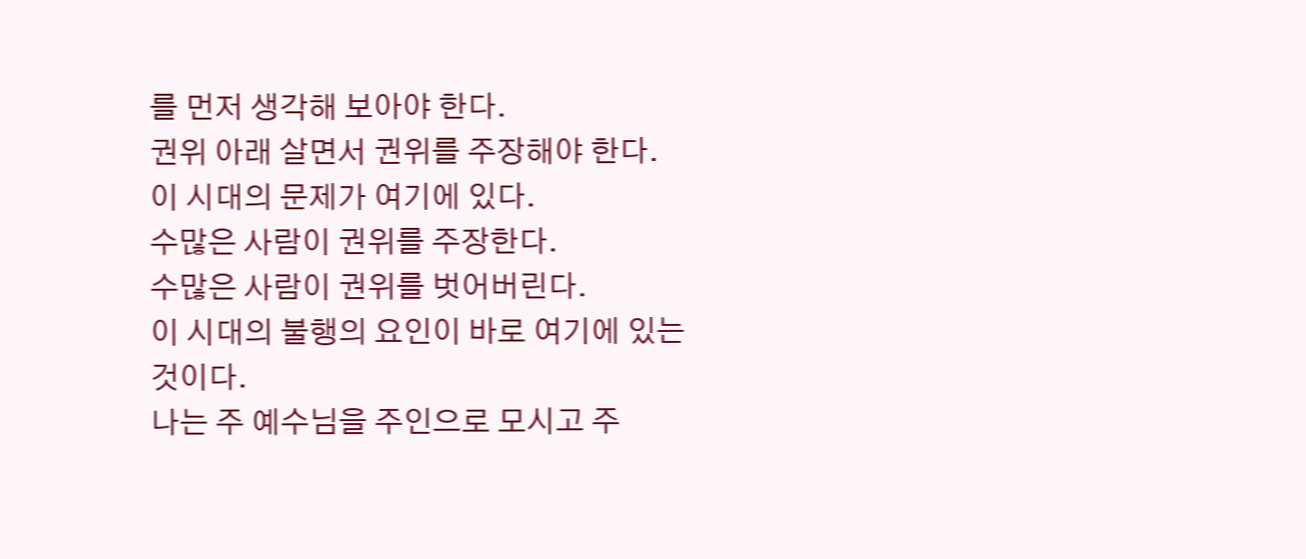를 먼저 생각해 보아야 한다.
권위 아래 살면서 권위를 주장해야 한다.
이 시대의 문제가 여기에 있다.
수많은 사람이 권위를 주장한다.
수많은 사람이 권위를 벗어버린다.
이 시대의 불행의 요인이 바로 여기에 있는 것이다.
나는 주 예수님을 주인으로 모시고 주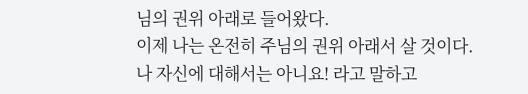님의 권위 아래로 들어왔다.
이제 나는 온전히 주님의 권위 아래서 살 것이다.
나 자신에 대해서는 아니요! 라고 말하고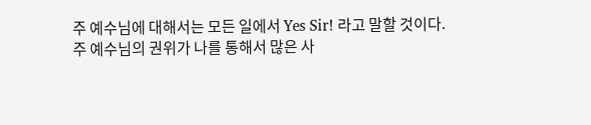주 예수님에 대해서는 모든 일에서 Yes Sir! 라고 말할 것이다.
주 예수님의 권위가 나를 통해서 많은 사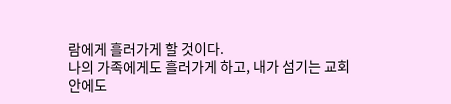람에게 흘러가게 할 것이다.
나의 가족에게도 흘러가게 하고, 내가 섬기는 교회 안에도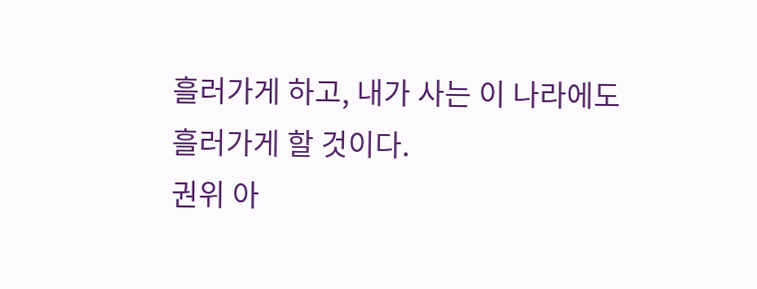흘러가게 하고, 내가 사는 이 나라에도 흘러가게 할 것이다.
권위 아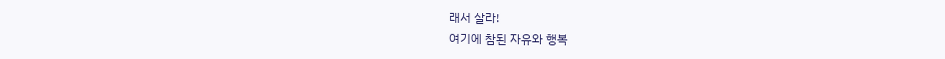래서 살라!
여기에 참된 자유와 행복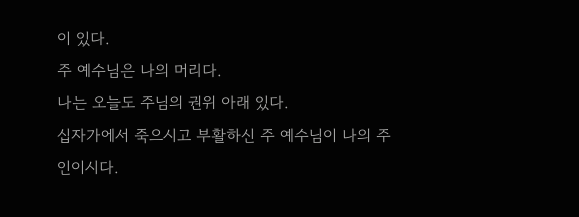이 있다.
주 예수님은 나의 머리다.
나는 오늘도 주님의 권위 아래 있다.
십자가에서 죽으시고 부활하신 주 예수님이 나의 주인이시다.